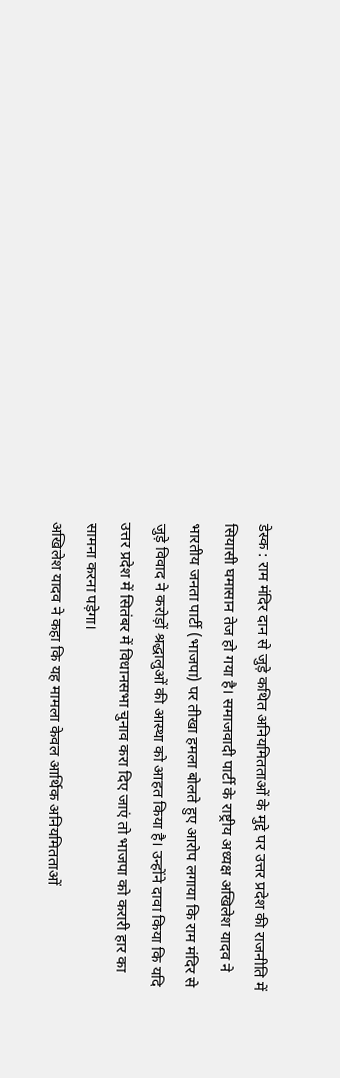डेस्क : राम मंदिर दान से जुड़े कथित अनियमितताओं के मुद्दे पर उत्तर प्रदेश की राजनीति में सियासी घमासान तेज हो गया है। समाजवादी पार्टी के राष्ट्रीय अध्यक्ष अखिलेश यादव ने भारतीय जनता पार्टी (भाजपा) पर तीखा हमला बोलते हुए आरोप लगाया कि राम मंदिर से जुड़े विवाद ने करोड़ों श्रद्धालुओं की आस्था को आहत किया है। उन्होंने दावा किया कि यदि उत्तर प्रदेश में सितंबर में विधानसभा चुनाव करा दिए जाएं तो भाजपा को करारी हार का सामना करना पड़ेगा।
अखिलेश यादव ने कहा कि यह मामला केवल आर्थिक अनियमितताओं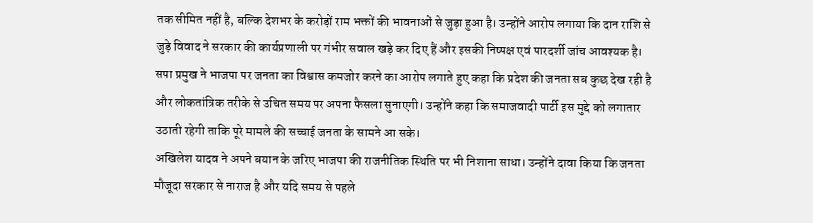तक सीमित नहीं है, बल्कि देशभर के करोड़ों राम भक्तों की भावनाओं से जुड़ा हुआ है। उन्होंने आरोप लगाया कि दान राशि से जुड़े विवाद ने सरकार की कार्यप्रणाली पर गंभीर सवाल खड़े कर दिए हैं और इसकी निष्पक्ष एवं पारदर्शी जांच आवश्यक है।
सपा प्रमुख ने भाजपा पर जनता का विश्वास कमजोर करने का आरोप लगाते हुए कहा कि प्रदेश की जनता सब कुछ देख रही है और लोकतांत्रिक तरीके से उचित समय पर अपना फैसला सुनाएगी। उन्होंने कहा कि समाजवादी पार्टी इस मुद्दे को लगातार उठाती रहेगी ताकि पूरे मामले की सच्चाई जनता के सामने आ सके।
अखिलेश यादव ने अपने बयान के जरिए भाजपा की राजनीतिक स्थिति पर भी निशाना साधा। उन्होंने दावा किया कि जनता मौजूदा सरकार से नाराज है और यदि समय से पहले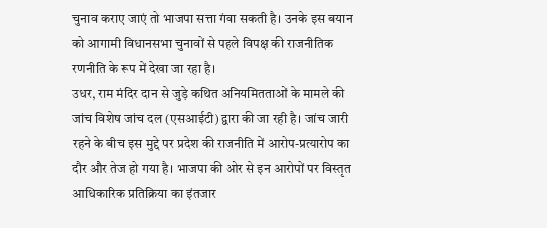चुनाव कराए जाएं तो भाजपा सत्ता गंवा सकती है। उनके इस बयान को आगामी विधानसभा चुनावों से पहले विपक्ष की राजनीतिक रणनीति के रूप में देखा जा रहा है।
उधर, राम मंदिर दान से जुड़े कथित अनियमितताओं के मामले की जांच विशेष जांच दल (एसआईटी) द्वारा की जा रही है। जांच जारी रहने के बीच इस मुद्दे पर प्रदेश की राजनीति में आरोप-प्रत्यारोप का दौर और तेज हो गया है। भाजपा की ओर से इन आरोपों पर विस्तृत आधिकारिक प्रतिक्रिया का इंतजार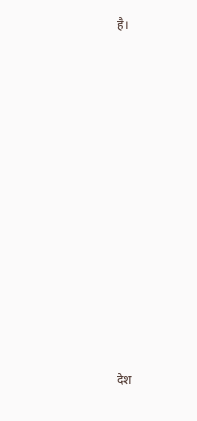है।













देश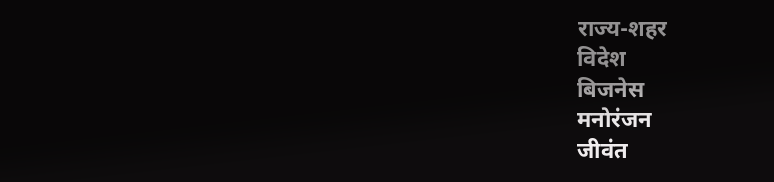राज्य-शहर
विदेश
बिजनेस
मनोरंजन
जीवंत